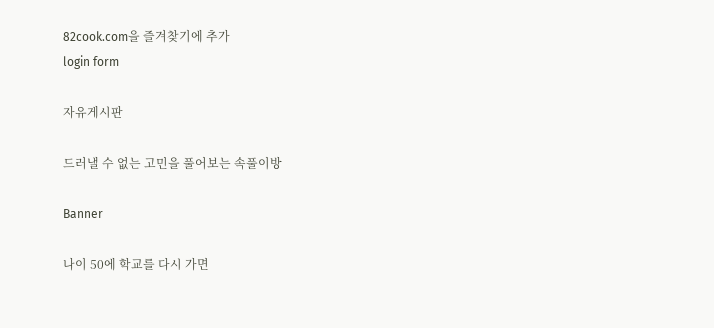82cook.com을 즐겨찾기에 추가
login form

자유게시판

드러낼 수 없는 고민을 풀어보는 속풀이방

Banner

나이 50에 학교를 다시 가면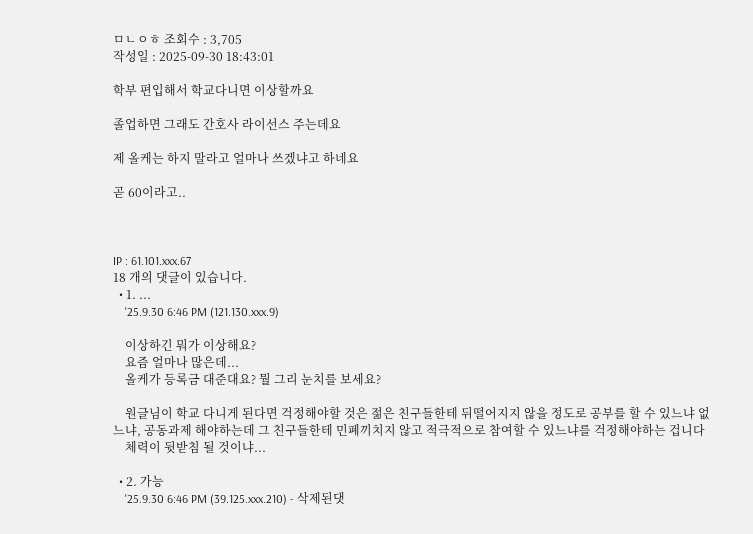ㅁㄴㅇㅎ 조회수 : 3,705
작성일 : 2025-09-30 18:43:01

학부 편입해서 학교다니면 이상할까요

졸업하면 그래도 간호사 라이선스 주는데요

제 올케는 하지 말라고 얼마나 쓰겠냐고 하네요

곧 60이라고..



IP : 61.101.xxx.67
18 개의 댓글이 있습니다.
  • 1. ...
    '25.9.30 6:46 PM (121.130.xxx.9)

    이상하긴 뭐가 이상해요?
    요즘 얼마나 많은데...
    올케가 등록금 대준대요? 뭘 그리 눈치를 보세요?

    원글님이 학교 다니게 된다면 걱정해야할 것은 젊은 친구들한테 뒤떨어지지 않을 정도로 공부를 할 수 있느냐 없느냐, 공동과제 해야하는데 그 친구들한테 민폐끼치지 않고 적극적으로 참여할 수 있느냐를 걱정해야하는 겁니다
    체력이 뒷받침 될 것이냐...

  • 2. 가능
    '25.9.30 6:46 PM (39.125.xxx.210) - 삭제된댓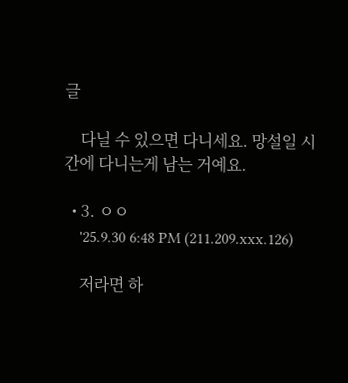글

    다닐 수 있으면 다니세요. 망설일 시간에 다니는게 남는 거예요.

  • 3. ㅇㅇ
    '25.9.30 6:48 PM (211.209.xxx.126)

    저라면 하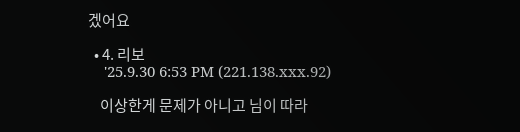겠어요

  • 4. 리보
    '25.9.30 6:53 PM (221.138.xxx.92)

    이상한게 문제가 아니고 님이 따라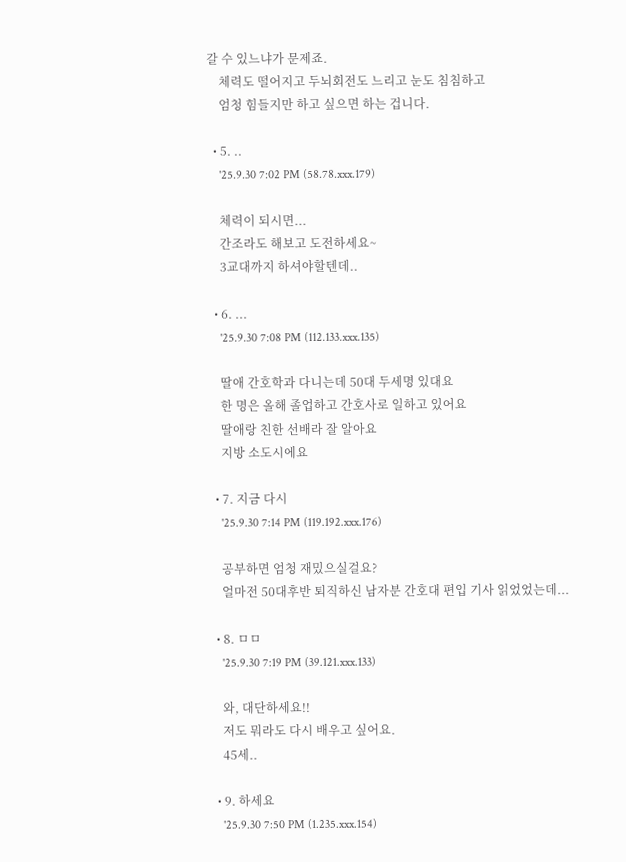갈 수 있느냐가 문제죠.
    체력도 떨어지고 두뇌회전도 느리고 눈도 침침하고
    엄청 힘들지만 하고 싶으면 하는 겁니다.

  • 5. ..
    '25.9.30 7:02 PM (58.78.xxx.179)

    체력이 되시면...
    간조라도 해보고 도전하세요~
    3교대까지 하셔야할텐데..

  • 6. ...
    '25.9.30 7:08 PM (112.133.xxx.135)

    딸애 간호학과 다니는데 50대 두세명 있대요
    한 명은 올해 졸업하고 간호사로 일하고 있어요
    딸애랑 친한 선배라 잘 알아요
    지방 소도시에요

  • 7. 지금 다시
    '25.9.30 7:14 PM (119.192.xxx.176)

    공부하면 엄청 재밌으실걸요?
    얼마전 50대후반 퇴직하신 남자분 간호대 편입 기사 읽었었는데...

  • 8. ㅁㅁ
    '25.9.30 7:19 PM (39.121.xxx.133)

    와, 대단하세요!!
    저도 뭐라도 다시 배우고 싶어요.
    45세..

  • 9. 하세요
    '25.9.30 7:50 PM (1.235.xxx.154)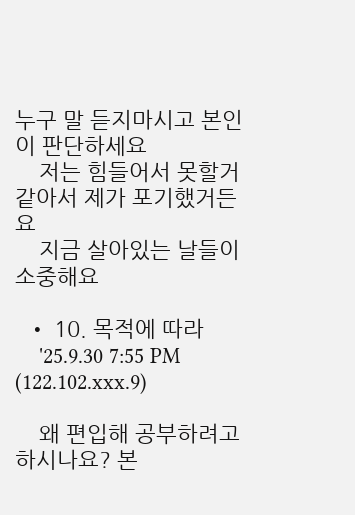누구 말 듣지마시고 본인이 판단하세요
    저는 힘들어서 못할거같아서 제가 포기했거든요
    지금 살아있는 날들이 소중해요

  • 10. 목적에 따라
    '25.9.30 7:55 PM (122.102.xxx.9)

    왜 편입해 공부하려고 하시나요? 본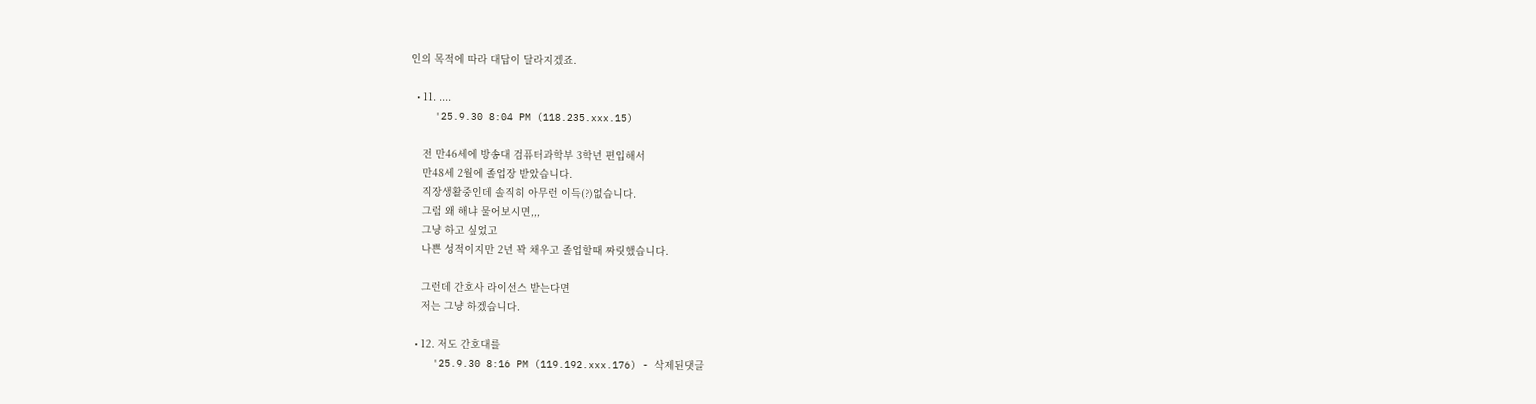인의 목적에 따라 대답이 달라지겠죠.

  • 11. ....
    '25.9.30 8:04 PM (118.235.xxx.15)

    전 만46세에 방송대 검퓨터과학부 3학년 편입해서
    만48세 2월에 졸업장 받았습니다.
    직장생활중인데 솔직히 아무런 이득(?)없습니다.
    그럼 왜 해냐 물어보시면,,,
    그냥 하고 싶었고
    나쁜 성적이지만 2년 꽉 채우고 졸업할때 짜릿했습니다.

    그런데 간호사 라이선스 받는다면
    저는 그냥 하겠습니다.

  • 12. 저도 간호대를
    '25.9.30 8:16 PM (119.192.xxx.176) - 삭제된댓글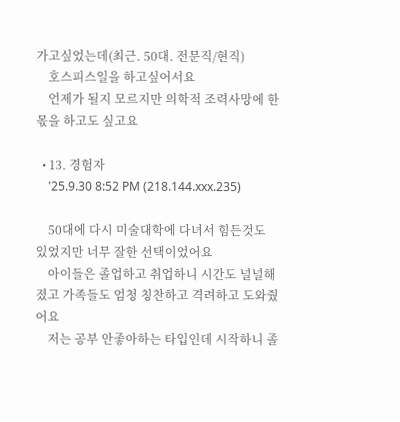가고싶었는데(최근. 50대. 전문직/현직)
    호스피스일을 하고싶어서요
    언제가 될지 모르지만 의학적 조력사망에 한 몫을 하고도 싶고요

  • 13. 경험자
    '25.9.30 8:52 PM (218.144.xxx.235)

    50대에 다시 미술대학에 다녀서 힘든것도 있었지만 너무 잘한 선택이었어요
    아이들은 졸업하고 취업하니 시간도 널널해졌고 가족들도 엄청 칭찬하고 격려하고 도와줬어요
    저는 공부 안좋아하는 타입인데 시작하니 졸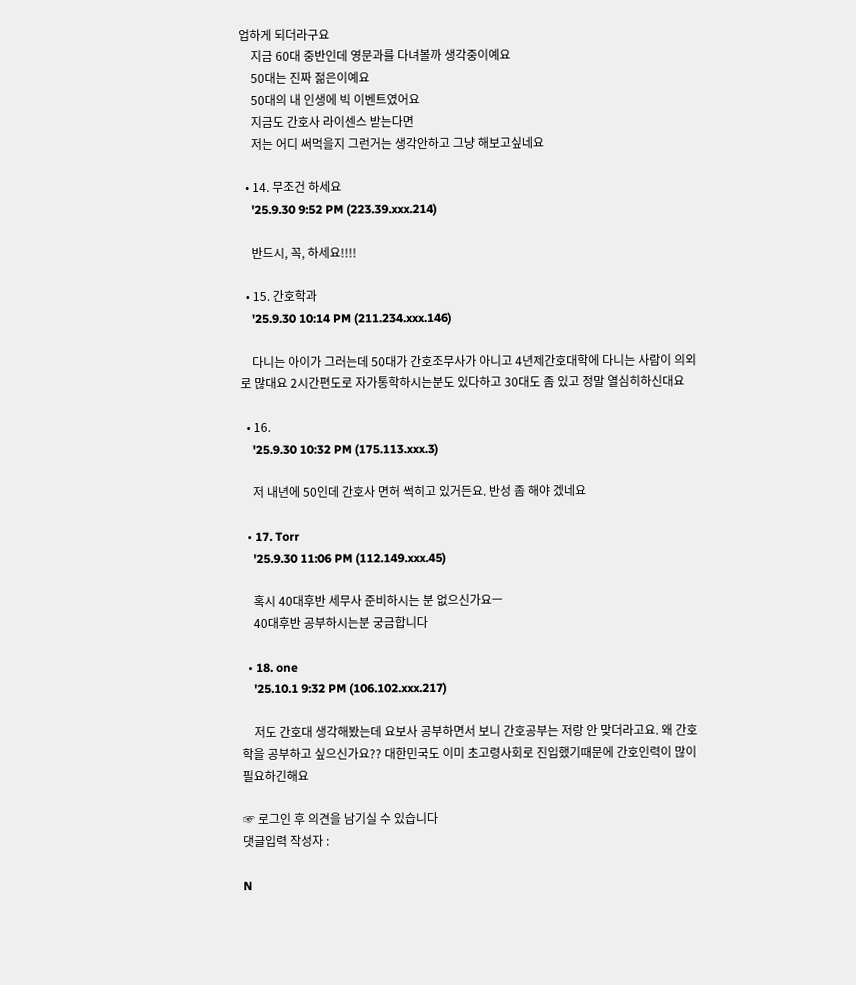업하게 되더라구요
    지금 60대 중반인데 영문과를 다녀볼까 생각중이예요
    50대는 진짜 젊은이예요
    50대의 내 인생에 빅 이벤트였어요
    지금도 간호사 라이센스 받는다면
    저는 어디 써먹을지 그런거는 생각안하고 그냥 해보고싶네요

  • 14. 무조건 하세요
    '25.9.30 9:52 PM (223.39.xxx.214)

    반드시, 꼭, 하세요!!!!

  • 15. 간호학과
    '25.9.30 10:14 PM (211.234.xxx.146)

    다니는 아이가 그러는데 50대가 간호조무사가 아니고 4년제간호대학에 다니는 사람이 의외로 많대요 2시간편도로 자가통학하시는분도 있다하고 30대도 좀 있고 정말 열심히하신대요

  • 16.
    '25.9.30 10:32 PM (175.113.xxx.3)

    저 내년에 50인데 간호사 면허 썩히고 있거든요. 반성 좀 해야 겠네요

  • 17. Torr
    '25.9.30 11:06 PM (112.149.xxx.45)

    혹시 40대후반 세무사 준비하시는 분 없으신가요ㅡ
    40대후반 공부하시는분 궁금합니다

  • 18. one
    '25.10.1 9:32 PM (106.102.xxx.217)

    저도 간호대 생각해봤는데 요보사 공부하면서 보니 간호공부는 저랑 안 맞더라고요. 왜 간호학을 공부하고 싶으신가요?? 대한민국도 이미 초고령사회로 진입했기때문에 간호인력이 많이 필요하긴해요

☞ 로그인 후 의견을 남기실 수 있습니다
댓글입력 작성자 :

N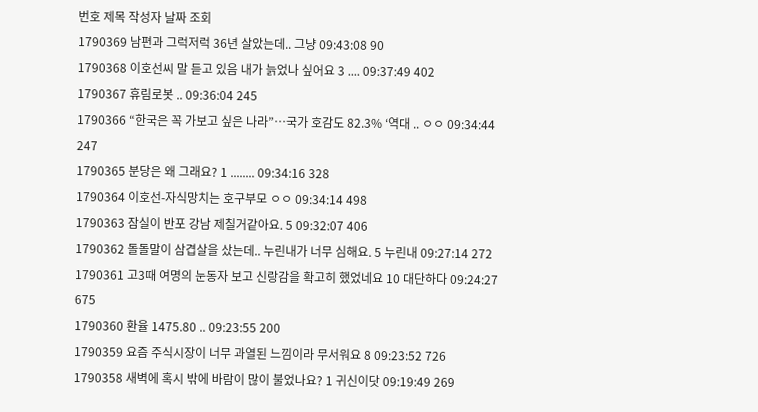번호 제목 작성자 날짜 조회
1790369 남편과 그럭저럭 36년 살았는데.. 그냥 09:43:08 90
1790368 이호선씨 말 듣고 있음 내가 늙었나 싶어요 3 .... 09:37:49 402
1790367 휴림로봇 .. 09:36:04 245
1790366 “한국은 꼭 가보고 싶은 나라”…국가 호감도 82.3% ‘역대 .. ㅇㅇ 09:34:44 247
1790365 분당은 왜 그래요? 1 ........ 09:34:16 328
1790364 이호선-자식망치는 호구부모 ㅇㅇ 09:34:14 498
1790363 잠실이 반포 강남 제칠거같아요. 5 09:32:07 406
1790362 돌돌말이 삼겹살을 샀는데.. 누린내가 너무 심해요. 5 누린내 09:27:14 272
1790361 고3때 여명의 눈동자 보고 신랑감을 확고히 했었네요 10 대단하다 09:24:27 675
1790360 환율 1475.80 .. 09:23:55 200
1790359 요즘 주식시장이 너무 과열된 느낌이라 무서워요 8 09:23:52 726
1790358 새벽에 혹시 밖에 바람이 많이 불었나요? 1 귀신이닷 09:19:49 269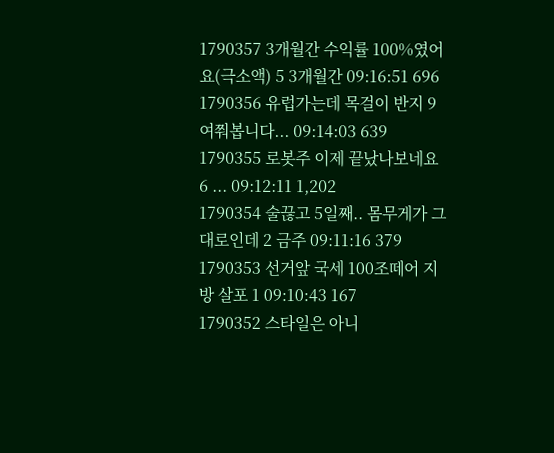1790357 3개월간 수익률 100%였어요(극소액) 5 3개월간 09:16:51 696
1790356 유럽가는데 목걸이 반지 9 여쭤봅니다... 09:14:03 639
1790355 로봇주 이제 끝났나보네요 6 ... 09:12:11 1,202
1790354 술끊고 5일째.. 몸무게가 그대로인데 2 금주 09:11:16 379
1790353 선거앞 국세 100조떼어 지방 살포 1 09:10:43 167
1790352 스타일은 아니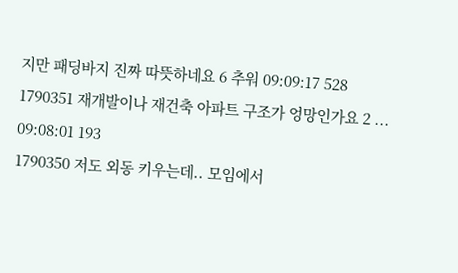지만 패딩바지 진짜 따뜻하네요 6 추워 09:09:17 528
1790351 재개발이나 재건축 아파트 구조가 엉망인가요 2 ... 09:08:01 193
1790350 저도 외동 키우는데.. 모임에서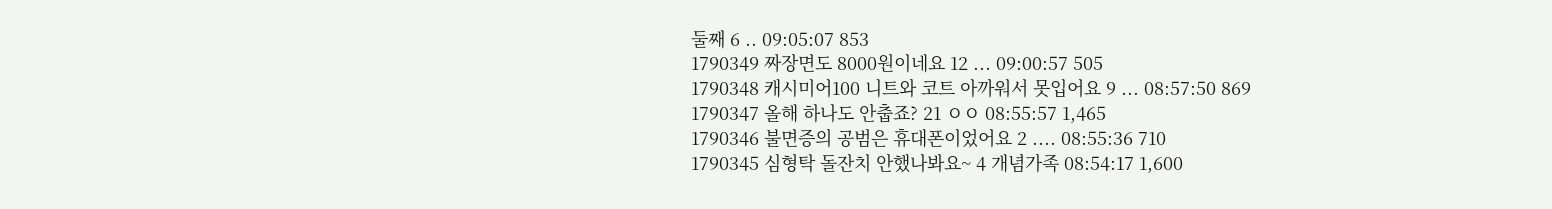둘째 6 .. 09:05:07 853
1790349 짜장면도 8000원이네요 12 ... 09:00:57 505
1790348 캐시미어100 니트와 코트 아까워서 못입어요 9 ... 08:57:50 869
1790347 올해 하나도 안춥죠? 21 ㅇㅇ 08:55:57 1,465
1790346 불면증의 공범은 휴대폰이었어요 2 .... 08:55:36 710
1790345 심형탁 돌잔치 안했나봐요~ 4 개념가족 08:54:17 1,600